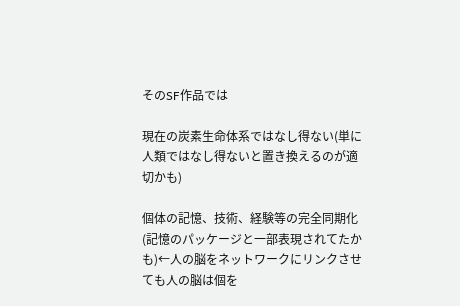そのSF作品では

現在の炭素生命体系ではなし得ない(単に人類ではなし得ないと置き換えるのが適切かも)

個体の記憶、技術、経験等の完全同期化(記憶のパッケージと一部表現されてたかも)←人の脳をネットワークにリンクさせても人の脳は個を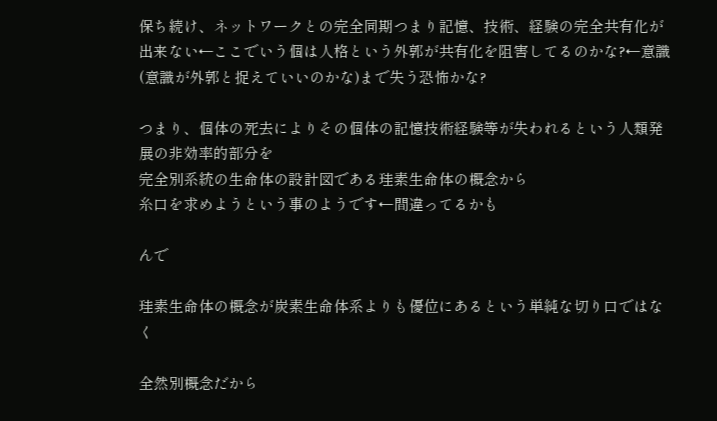保ち続け、ネットワークとの完全同期つまり記憶、技術、経験の完全共有化が出来ない←ここでいう個は人格という外郭が共有化を阻害してるのかな?←意識(意識が外郭と捉えていいのかな)まで失う恐怖かな?

つまり、個体の死去によりその個体の記憶技術経験等が失われるという人類発展の非効率的部分を
完全別系統の生命体の設計図である珪素生命体の概念から
糸口を求めようという事のようです←間違ってるかも

んで

珪素生命体の概念が炭素生命体系よりも優位にあるという単純な切り口ではなく

全然別概念だから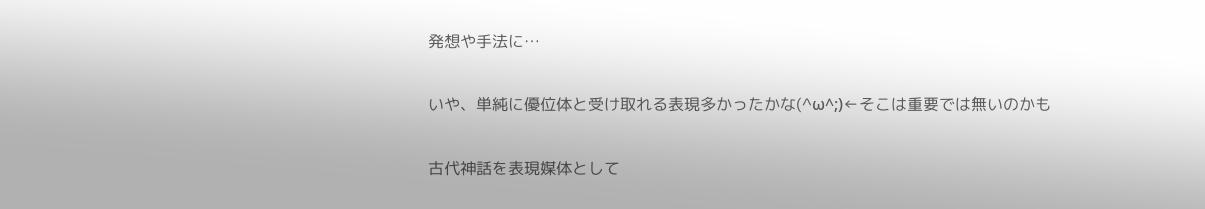発想や手法に…

いや、単純に優位体と受け取れる表現多かったかな(^ω^;)←そこは重要では無いのかも

古代神話を表現媒体として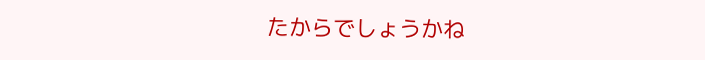たからでしょうかね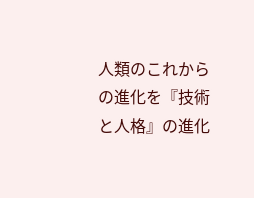人類のこれからの進化を『技術と人格』の進化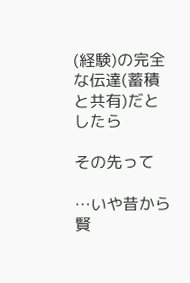(経験)の完全な伝達(蓄積と共有)だとしたら

その先って

…いや昔から賢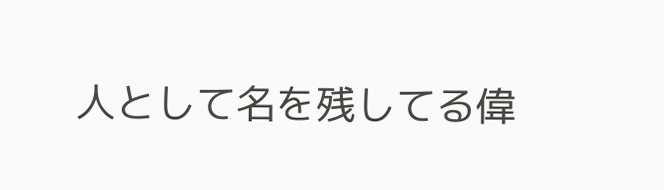人として名を残してる偉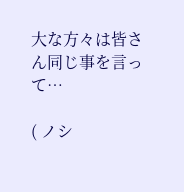大な方々は皆さん同じ事を言って…

( ノシ